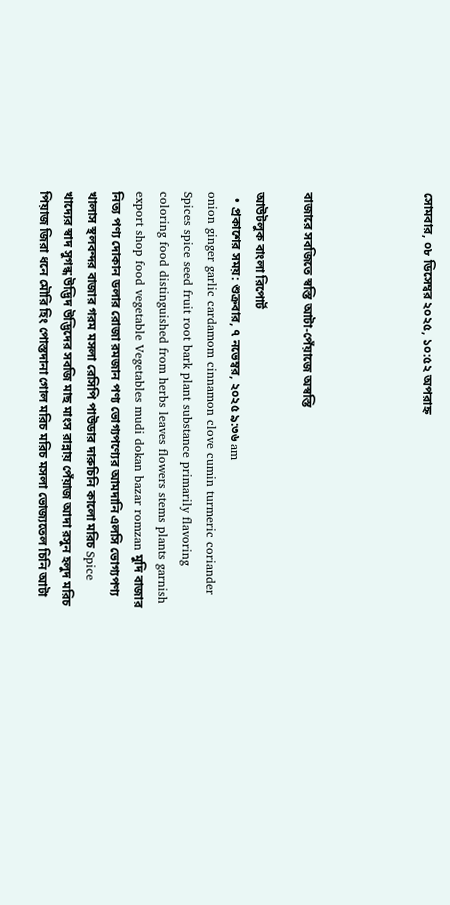সোমবার, ০৮ ডিসেম্বর ২০২৫, ১০:৫২ অপরাহ্ন




বাজারে সবজিতে স্বস্তি আটা-পেঁয়াজে অস্বস্তি

আউটলুক বাংলা রিপোর্ট
  • প্রকাশের সময়: শুক্রবার, ৭ নভেম্বর, ২০২৫ ৯:৩৬ am
onion ginger garlic cardamom cinnamon clove cumin turmeric coriander Spices spice seed fruit root bark plant substance primarily flavoring coloring food distinguished from herbs leaves flowers stems plants garnish export shop food vegetable Vegetables mudi dokan bazar romzan মুদি বাজার নিত্য পণ্য দোকান ডলার রোজা রমজান পণ্য ভোগ্যপণ্যের আমদানি এলসি ভোগ্যপণ্য খালাস স্থলবন্দর বাজার গরম মসলা রেসিপি পাউডার দারুচিনি কালো মরিচ Spice খাদ্যের স্বাদ সুগন্ধ উদ্ভিদ উদ্ভিদের সবজি মাছ মাংস রান্নায় পেঁয়াজ আদা রসুন হলুদ মরিচ পিয়াজ জিরা ধনে মৌরি হিং পোস্তদানা গোল মরিচ মরিচ মসলা ভোজ্যতেল চিনি আটা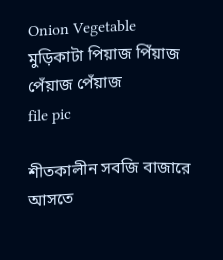Onion Vegetable মুড়িকাটা পিয়াজ পিঁয়াজ পেঁয়াজ পেঁয়াজ
file pic

শীতকালীন সবজি বাজারে আসতে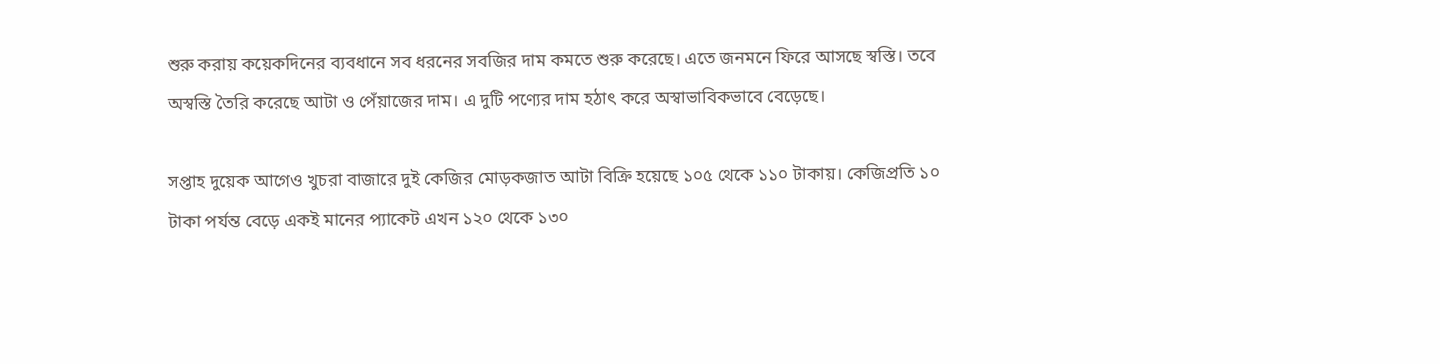শুরু করায় কয়েকদিনের ব্যবধানে সব ধরনের সবজির দাম কমতে শুরু করেছে। এতে জনমনে ফিরে আসছে স্বস্তি। তবে অস্বস্তি তৈরি করেছে আটা ও পেঁয়াজের দাম। এ দুটি পণ্যের দাম হঠাৎ করে অস্বাভাবিকভাবে বেড়েছে।

সপ্তাহ দুয়েক আগেও খুচরা বাজারে দুই কেজির মোড়কজাত আটা বিক্রি হয়েছে ১০৫ থেকে ১১০ টাকায়। কেজিপ্রতি ১০ টাকা পর্যন্ত বেড়ে একই মানের প্যাকেট এখন ১২০ থেকে ১৩০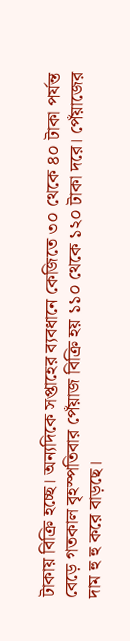টাকায় বিক্রি হচ্ছে। অন্যদিকে সপ্তাহের ব্যবধানে কেজিতে ৩০ থেকে ৪০ টাকা পর্যন্ত বেড়ে গতকাল বৃহস্পতিবার পেঁয়াজ বিক্রি হয় ১১০ থেকে ১২০ টাকা দরে। পেঁয়াজের দাম হু হু করে বাড়ছে।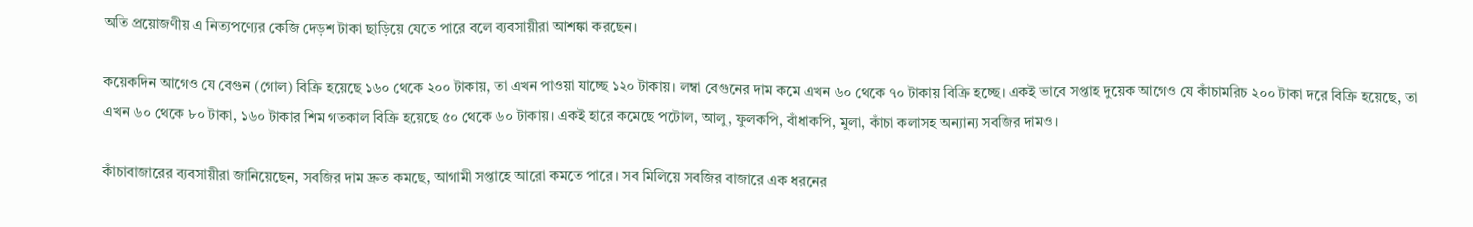অতি প্রয়োজণীয় এ নিত্যপণ্যের কেজি দেড়শ টাকা ছাড়িয়ে যেতে পারে বলে ব্যবসায়ীরা আশঙ্কা করছেন।

কয়েকদিন আগেও যে বেগুন (গোল) বিক্রি হয়েছে ১৬০ থেকে ২০০ টাকায়, তা এখন পাওয়া যাচ্ছে ১২০ টাকায়। লম্বা বেগুনের দাম কমে এখন ৬০ থেকে ৭০ টাকায় বিক্রি হচ্ছে। একই ভাবে সপ্তাহ দুয়েক আগেও যে কাঁচামরিচ ২০০ টাকা দরে বিক্রি হয়েছে, তা এখন ৬০ থেকে ৮০ টাকা, ১৬০ টাকার শিম গতকাল বিক্রি হয়েছে ৫০ থেকে ৬০ টাকায়। একই হারে কমেছে পটোল, আলু, ফুলকপি, বাঁধাকপি, মুলা, কাঁচা কলাসহ অন্যান্য সবজির দামও।

কাঁচাবাজারের ব্যবসায়ীরা জানিয়েছেন, সবজির দাম দ্রুত কমছে, আগামী সপ্তাহে আরো কমতে পারে। সব মিলিয়ে সবজির বাজারে এক ধরনের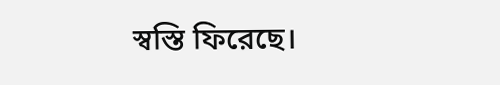স্বস্তি ফিরেছে।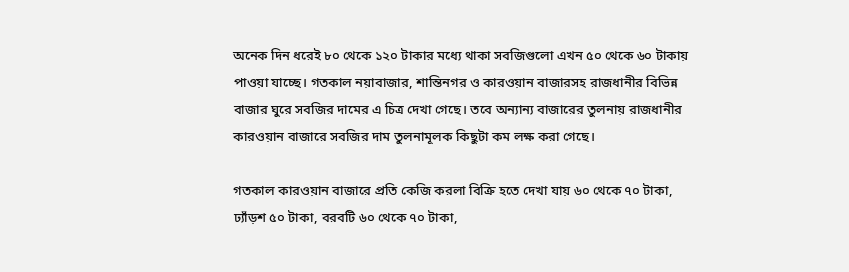অনেক দিন ধরেই ৮০ থেকে ১২০ টাকার মধ্যে থাকা সবজিগুলো এখন ৫০ থেকে ৬০ টাকায় পাওয়া যাচ্ছে। গতকাল নয়াবাজার, শান্তিনগর ও কারওয়ান বাজারসহ রাজধানীর বিভিন্ন বাজার ঘুরে সবজির দামের এ চিত্র দেখা গেছে। তবে অন্যান্য বাজারের তুলনায় রাজধানীর কারওয়ান বাজারে সবজির দাম তুলনামূলক কিছুটা কম লক্ষ করা গেছে।

গতকাল কারওয়ান বাজারে প্রতি কেজি করলা বিক্রি হতে দেখা যায় ৬০ থেকে ৭০ টাকা, ঢ্যাঁড়শ ৫০ টাকা, বরবটি ৬০ থেকে ৭০ টাকা,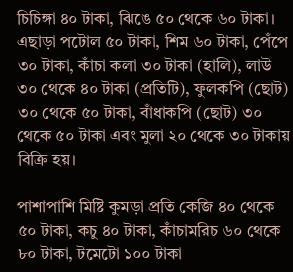চিচিঙ্গা ৪০ টাকা, ঝিঙে ৫০ থেকে ৬০ টাকা। এছাড়া পটোল ৫০ টাকা, শিম ৬০ টাকা, পেঁপে ৩০ টাকা, কাঁচা কলা ৩০ টাকা (হালি), লাউ ৩০ থেকে ৪০ টাকা (প্রতিটি), ফুলকপি (ছোট) ৩০ থেকে ৫০ টাকা, বাঁধাকপি (ছোট) ৩০ থেকে ৫০ টাকা এবং মুলা ২০ থেকে ৩০ টাকায় বিক্রি হয়।

পাশাপাশি মিষ্টি কুমড়া প্রতি কেজি ৪০ থেকে ৫০ টাকা, কচু ৪০ টাকা, কাঁচামরিচ ৬০ থেকে ৮০ টাকা, টমেটো ১০০ টাকা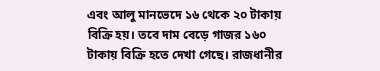এবং আলু মানভেদে ১৬ থেকে ২০ টাকায় বিক্রি হয়। তবে দাম বেড়ে গাজর ১৬০ টাকায় বিক্রি হতে দেখা গেছে। রাজধানীর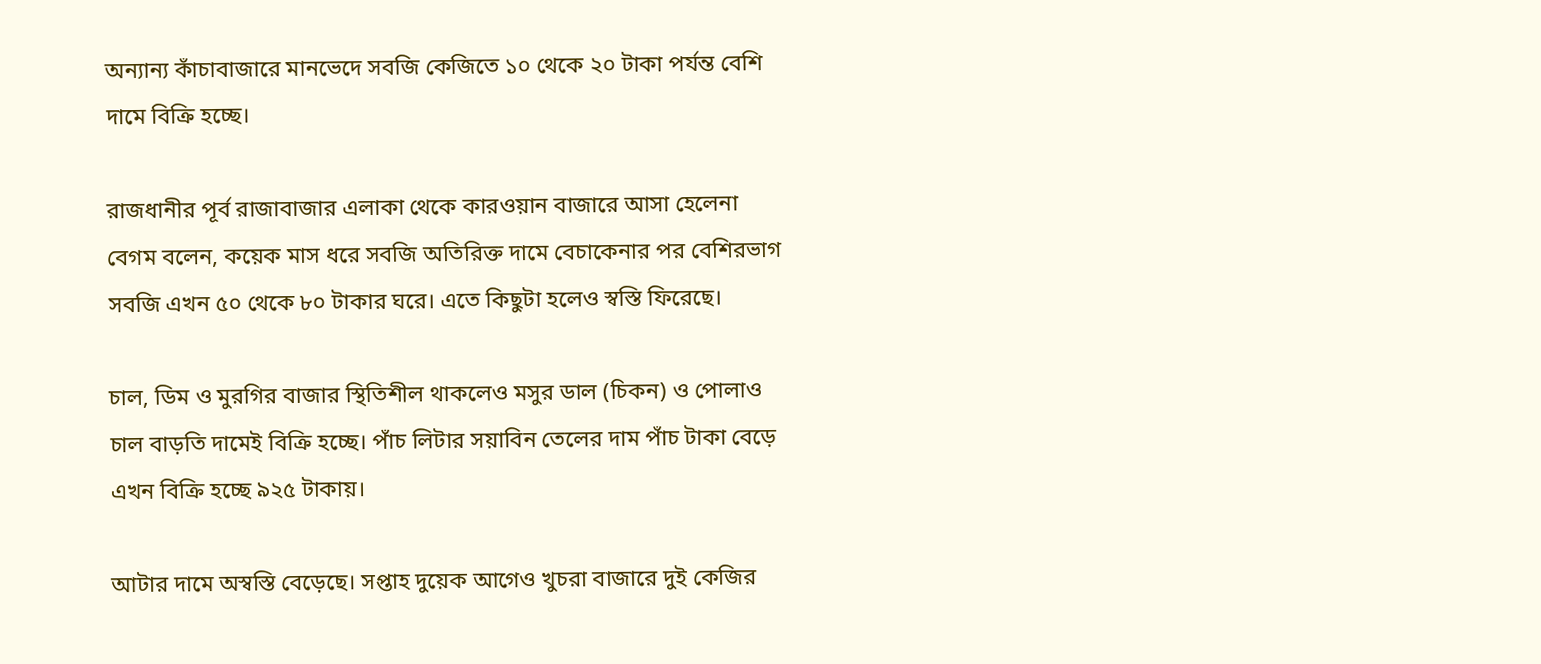অন্যান্য কাঁচাবাজারে মানভেদে সবজি কেজিতে ১০ থেকে ২০ টাকা পর্যন্ত বেশি দামে বিক্রি হচ্ছে।

রাজধানীর পূর্ব রাজাবাজার এলাকা থেকে কারওয়ান বাজারে আসা হেলেনা বেগম বলেন, কয়েক মাস ধরে সবজি অতিরিক্ত দামে বেচাকেনার পর বেশিরভাগ সবজি এখন ৫০ থেকে ৮০ টাকার ঘরে। এতে কিছুটা হলেও স্বস্তি ফিরেছে।

চাল, ডিম ও মুরগির বাজার স্থিতিশীল থাকলেও মসুর ডাল (চিকন) ও পোলাও চাল বাড়তি দামেই বিক্রি হচ্ছে। পাঁচ লিটার সয়াবিন তেলের দাম পাঁচ টাকা বেড়ে এখন বিক্রি হচ্ছে ৯২৫ টাকায়।

আটার দামে অস্বস্তি বেড়েছে। সপ্তাহ দুয়েক আগেও খুচরা বাজারে দুই কেজির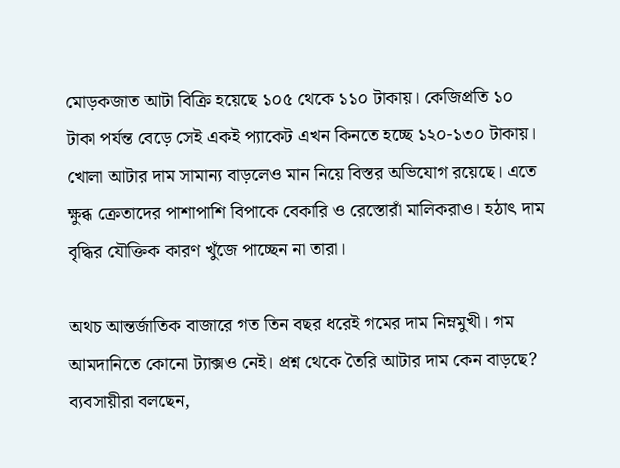মোড়কজাত আটা বিক্রি হয়েছে ১০৫ থেকে ১১০ টাকায়। কেজিপ্রতি ১০ টাকা পর্যন্ত বেড়ে সেই একই প্যাকেট এখন কিনতে হচ্ছে ১২০-১৩০ টাকায়। খোলা আটার দাম সামান্য বাড়লেও মান নিয়ে বিস্তর অভিযোগ রয়েছে। এতে ক্ষুব্ধ ক্রেতাদের পাশাপাশি বিপাকে বেকারি ও রেস্তোরাঁ মালিকরাও। হঠাৎ দাম বৃদ্ধির যৌক্তিক কারণ খুঁজে পাচ্ছেন না তারা।

অথচ আন্তর্জাতিক বাজারে গত তিন বছর ধরেই গমের দাম নিম্নমুখী। গম আমদানিতে কোনো ট্যাক্সও নেই। প্রশ্ন থেকে তৈরি আটার দাম কেন বাড়ছে? ব্যবসায়ীরা বলছেন,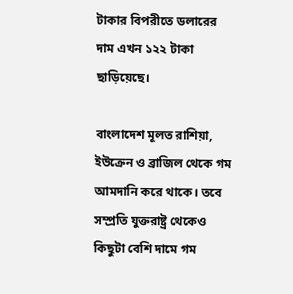টাকার বিপরীতে ডলারের দাম এখন ১২২ টাকা ছাড়িয়েছে।

বাংলাদেশ মূলত রাশিয়া, ইউক্রেন ও ব্রাজিল থেকে গম আমদানি করে থাকে। তবে সম্প্রতি যুক্তরাষ্ট্র থেকেও কিছুটা বেশি দামে গম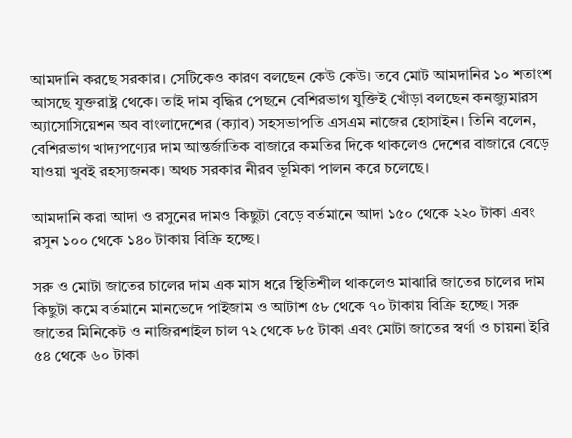আমদানি করছে সরকার। সেটিকেও কারণ বলছেন কেউ কেউ। তবে মোট আমদানির ১০ শতাংশ আসছে যুক্তরাষ্ট্র থেকে। তাই দাম বৃদ্ধির পেছনে বেশিরভাগ যুক্তিই খোঁড়া বলছেন কনজ্যুমারস অ্যাসোসিয়েশন অব বাংলাদেশের (ক্যাব) সহসভাপতি এসএম নাজের হোসাইন। তিনি বলেন, বেশিরভাগ খাদ্যপণ্যের দাম আন্তর্জাতিক বাজারে কমতির দিকে থাকলেও দেশের বাজারে বেড়ে যাওয়া খুবই রহস্যজনক। অথচ সরকার নীরব ভূমিকা পালন করে চলেছে।

আমদানি করা আদা ও রসুনের দামও কিছুটা বেড়ে বর্তমানে আদা ১৫০ থেকে ২২০ টাকা এবং রসুন ১০০ থেকে ১৪০ টাকায় বিক্রি হচ্ছে।

সরু ও মোটা জাতের চালের দাম এক মাস ধরে স্থিতিশীল থাকলেও মাঝারি জাতের চালের দাম কিছুটা কমে বর্তমানে মানভেদে পাইজাম ও আটাশ ৫৮ থেকে ৭০ টাকায় বিক্রি হচ্ছে। সরু জাতের মিনিকেট ও নাজিরশাইল চাল ৭২ থেকে ৮৫ টাকা এবং মোটা জাতের স্বর্ণা ও চায়না ইরি ৫৪ থেকে ৬০ টাকা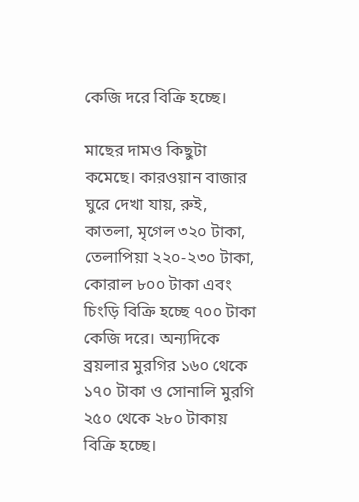কেজি দরে বিক্রি হচ্ছে।

মাছের দামও কিছুটা কমেছে। কারওয়ান বাজার ঘুরে দেখা যায়, রুই, কাতলা, মৃগেল ৩২০ টাকা, তেলাপিয়া ২২০-২৩০ টাকা, কোরাল ৮০০ টাকা এবং চিংড়ি বিক্রি হচ্ছে ৭০০ টাকা কেজি দরে। অন্যদিকে ব্রয়লার মুরগির ১৬০ থেকে ১৭০ টাকা ও সোনালি মুরগি ২৫০ থেকে ২৮০ টাকায় বিক্রি হচ্ছে।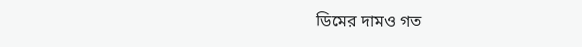ডিমের দামও গত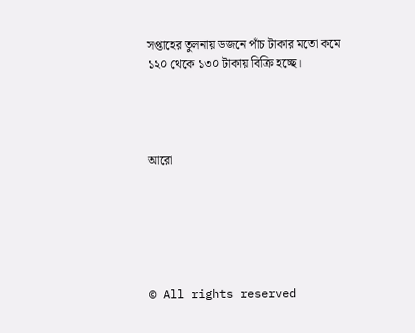সপ্তাহের তুলনায় ডজনে পাঁচ টাকার মতো কমে ১২০ থেকে ১৩০ টাকায় বিক্রি হচ্ছে।




আরো






© All rights reserved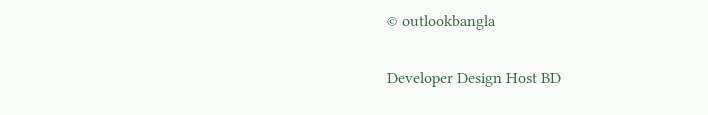© outlookbangla

Developer Design Host BD